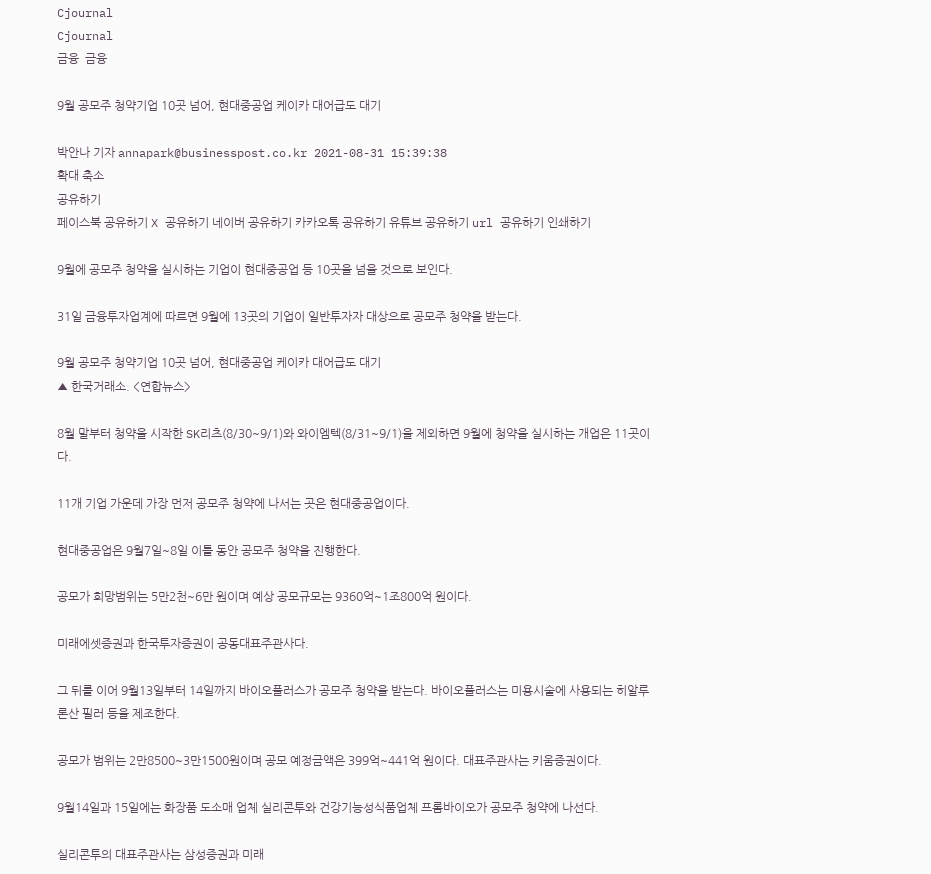Cjournal
Cjournal
금융  금융

9월 공모주 청약기업 10곳 넘어, 현대중공업 케이카 대어급도 대기

박안나 기자 annapark@businesspost.co.kr 2021-08-31 15:39:38
확대 축소
공유하기
페이스북 공유하기 X 공유하기 네이버 공유하기 카카오톡 공유하기 유튜브 공유하기 url 공유하기 인쇄하기

9월에 공모주 청약을 실시하는 기업이 현대중공업 등 10곳을 넘을 것으로 보인다.

31일 금융투자업계에 따르면 9월에 13곳의 기업이 일반투자자 대상으로 공모주 청약을 받는다.

9월 공모주 청약기업 10곳 넘어, 현대중공업 케이카 대어급도 대기
▲ 한국거래소. <연합뉴스>

8월 말부터 청약을 시작한 SK리츠(8/30~9/1)와 와이엠텍(8/31~9/1)을 제외하면 9월에 청약을 실시하는 개업은 11곳이다.

11개 기업 가운데 가장 먼저 공모주 청약에 나서는 곳은 현대중공업이다.

현대중공업은 9월7일~8일 이틀 동안 공모주 청약을 진행한다.

공모가 희망범위는 5만2천~6만 원이며 예상 공모규모는 9360억~1조800억 원이다.

미래에셋증권과 한국투자증권이 공동대표주관사다.

그 뒤를 이어 9월13일부터 14일까지 바이오플러스가 공모주 청약을 받는다. 바이오플러스는 미용시술에 사용되는 히알루론산 필러 등을 제조한다.

공모가 범위는 2만8500~3만1500원이며 공모 예정금액은 399억~441억 원이다. 대표주관사는 키움증권이다.

9월14일과 15일에는 화장품 도소매 업체 실리콘투와 건강기능성식품업체 프롬바이오가 공모주 청약에 나선다.

실리콘투의 대표주관사는 삼성증권과 미래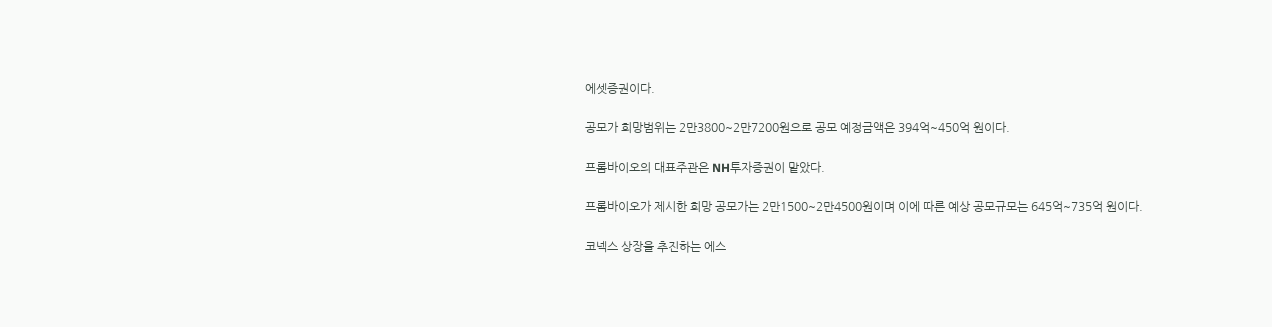에셋증권이다.

공모가 희망범위는 2만3800~2만7200원으로 공모 예정금액은 394억~450억 원이다.

프롬바이오의 대표주관은 NH투자증권이 맡았다.

프롬바이오가 제시한 희망 공모가는 2만1500~2만4500원이며 이에 따른 예상 공모규모는 645억~735억 원이다.

코넥스 상장을 추진하는 에스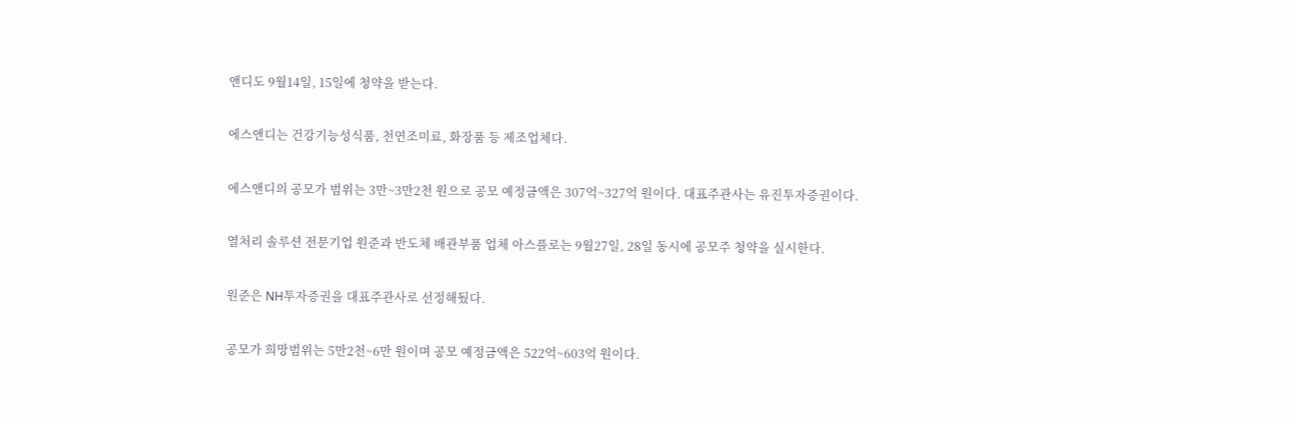앤디도 9월14일, 15일에 청약을 받는다.

에스앤디는 건강기능성식품, 천연조미료, 화장품 등 제조업체다.

에스앤디의 공모가 범위는 3만~3만2천 원으로 공모 예정금액은 307억~327억 원이다. 대표주관사는 유진투자증권이다.

열처리 솔루션 전문기업 원준과 반도체 배관부품 업체 아스플로는 9월27일, 28일 동시에 공모주 청약을 실시한다.

원준은 NH투자증권을 대표주관사로 선정해뒀다.

공모가 희망범위는 5만2천~6만 원이며 공모 예정금액은 522억~603억 원이다.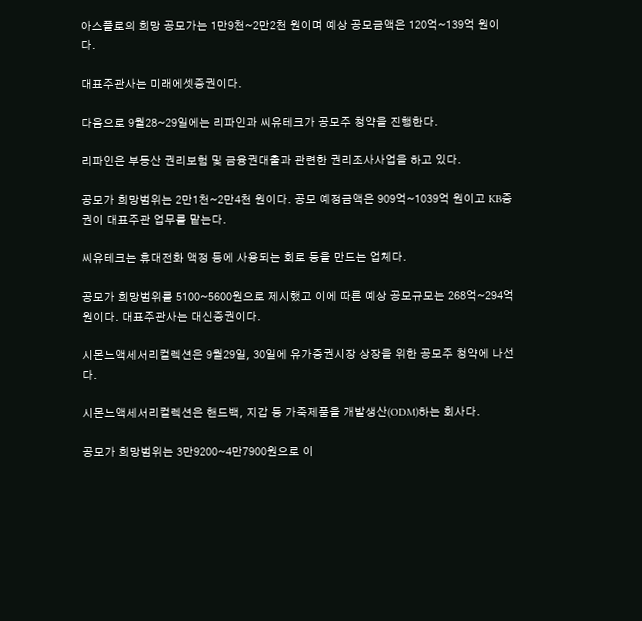아스플로의 희망 공모가는 1만9천~2만2천 원이며 예상 공모금액은 120억~139억 원이다.

대표주관사는 미래에셋증권이다.

다음으로 9월28~29일에는 리파인과 씨유테크가 공모주 청약을 진행한다.

리파인은 부동산 권리보험 및 금융권대출과 관련한 권리조사사업을 하고 있다.

공모가 희망범위는 2만1천~2만4천 원이다. 공모 예정금액은 909억~1039억 원이고 KB증권이 대표주관 업무를 맡는다.

씨유테크는 휴대전화 액정 등에 사용되는 회로 등을 만드는 업체다.

공모가 희망범위를 5100~5600원으로 제시했고 이에 따른 예상 공모규모는 268억~294억 원이다. 대표주관사는 대신증권이다.

시몬느액세서리컬렉션은 9월29일, 30일에 유가증권시장 상장을 위한 공모주 청약에 나선다.

시몬느액세서리컬렉션은 핸드백, 지갑 등 가죽제품을 개발생산(ODM)하는 회사다.

공모가 희망범위는 3만9200~4만7900원으로 이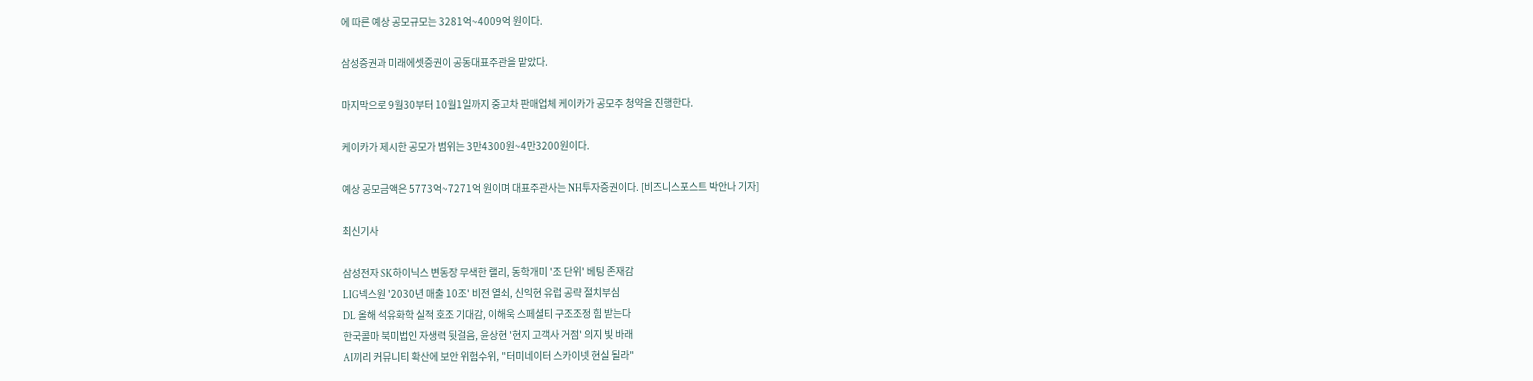에 따른 예상 공모규모는 3281억~4009억 원이다.

삼성증권과 미래에셋증권이 공동대표주관을 맡았다.

마지막으로 9월30부터 10월1일까지 중고차 판매업체 케이카가 공모주 청약을 진행한다.

케이카가 제시한 공모가 범위는 3만4300원~4만3200원이다.

예상 공모금액은 5773억~7271억 원이며 대표주관사는 NH투자증권이다. [비즈니스포스트 박안나 기자]

최신기사

삼성전자 SK하이닉스 변동장 무색한 랠리, 동학개미 '조 단위' 베팅 존재감
LIG넥스원 '2030년 매출 10조' 비전 열쇠, 신익현 유럽 공략 절치부심
DL 올해 석유화학 실적 호조 기대감, 이해욱 스페셜티 구조조정 힘 받는다
한국콜마 북미법인 자생력 뒷걸음, 윤상현 '현지 고객사 거점' 의지 빛 바래
AI끼리 커뮤니티 확산에 보안 위험수위, "터미네이터 스카이넷 현실 될라"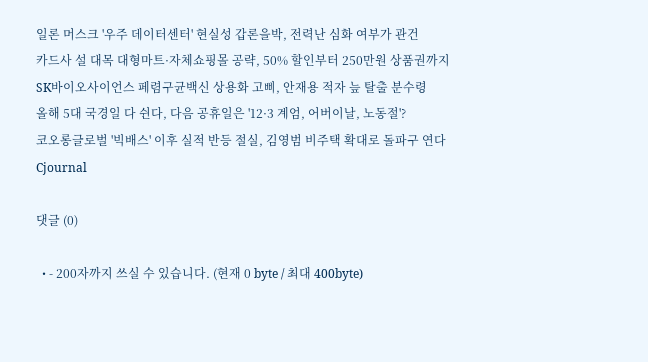일론 머스크 '우주 데이터센터' 현실성 갑론을박, 전력난 심화 여부가 관건
카드사 설 대목 대형마트·자체쇼핑몰 공략, 50% 할인부터 250만원 상품권까지
SK바이오사이언스 페렴구균백신 상용화 고삐, 안재용 적자 늪 탈출 분수령
올해 5대 국경일 다 쉰다, 다음 공휴일은 '12·3 계엄, 어버이날, 노동절'?
코오롱글로벌 '빅배스' 이후 실적 반등 절실, 김영범 비주택 확대로 돌파구 연다
Cjournal

댓글 (0)

  • - 200자까지 쓰실 수 있습니다. (현재 0 byte / 최대 400byte)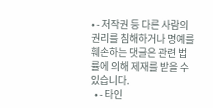• - 저작권 등 다른 사람의 권리를 침해하거나 명예를 훼손하는 댓글은 관련 법률에 의해 제재를 받을 수 있습니다.
  • - 타인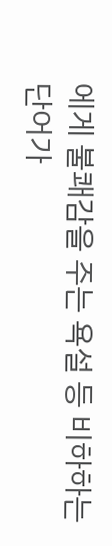에게 불쾌감을 주는 욕설 등 비하하는 단어가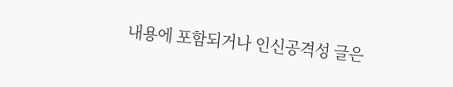내용에 포함되거나 인신공격성 글은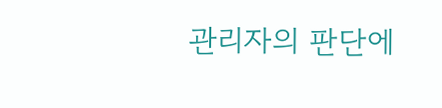관리자의 판단에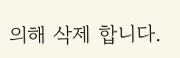의해 삭제 합니다.